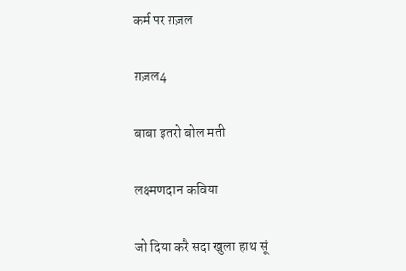कर्म पर ग़ज़ल

ग़ज़ल4

बाबा इतरो बोल मती

लक्ष्मणदान कविया

जो दिया करै सदा खुला हाथ सूं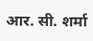आर. सी. शर्मा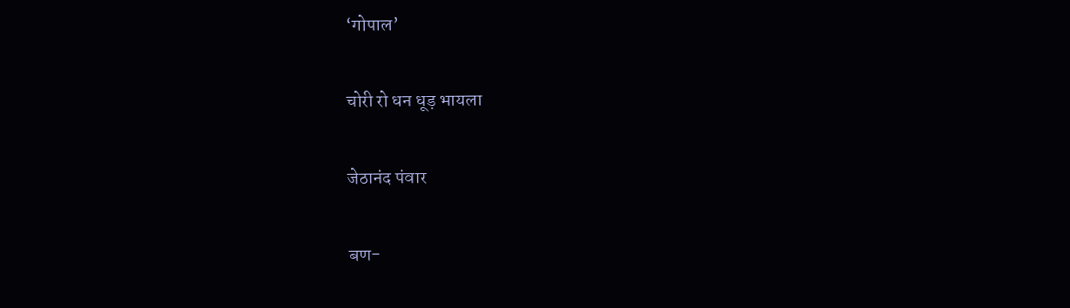‘गोपाल’

चोरी रो धन धूड़ भायला

जेठानंद पंवार

बण-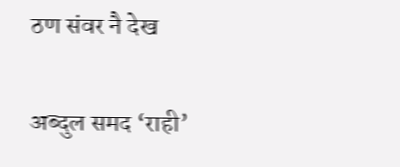ठण संवर नै देख

अब्दुल समद ‘राही’